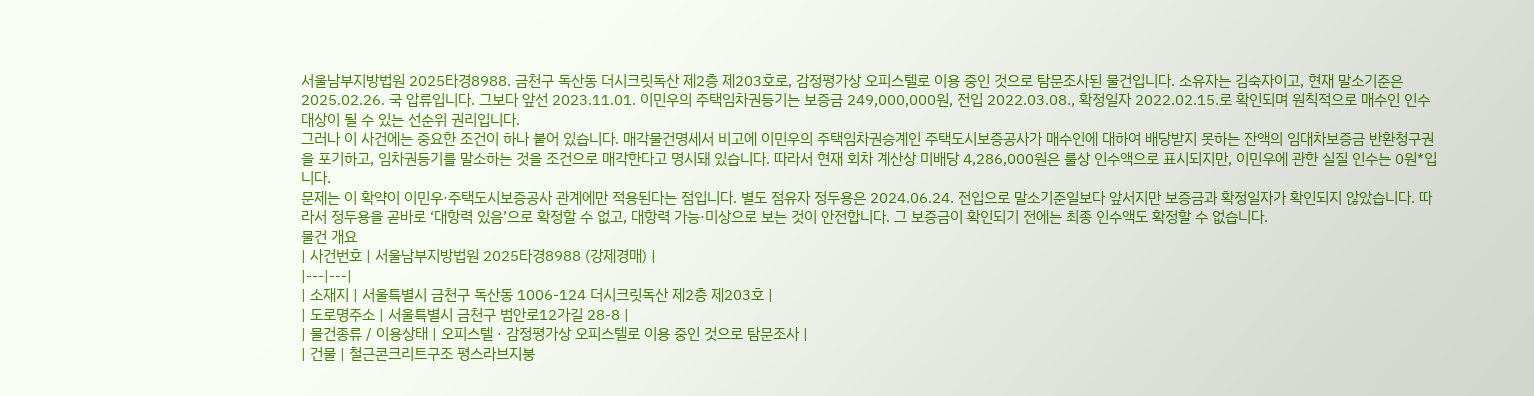서울남부지방법원 2025타경8988. 금천구 독산동 더시크릿독산 제2층 제203호로, 감정평가상 오피스텔로 이용 중인 것으로 탐문조사된 물건입니다. 소유자는 김숙자이고, 현재 말소기준은 2025.02.26. 국 압류입니다. 그보다 앞선 2023.11.01. 이민우의 주택임차권등기는 보증금 249,000,000원, 전입 2022.03.08., 확정일자 2022.02.15.로 확인되며 원칙적으로 매수인 인수 대상이 될 수 있는 선순위 권리입니다.
그러나 이 사건에는 중요한 조건이 하나 붙어 있습니다. 매각물건명세서 비고에 이민우의 주택임차권승계인 주택도시보증공사가 매수인에 대하여 배당받지 못하는 잔액의 임대차보증금 반환청구권을 포기하고, 임차권등기를 말소하는 것을 조건으로 매각한다고 명시돼 있습니다. 따라서 현재 회차 계산상 미배당 4,286,000원은 룰상 인수액으로 표시되지만, 이민우에 관한 실질 인수는 0원*입니다.
문제는 이 확약이 이민우·주택도시보증공사 관계에만 적용된다는 점입니다. 별도 점유자 정두용은 2024.06.24. 전입으로 말소기준일보다 앞서지만 보증금과 확정일자가 확인되지 않았습니다. 따라서 정두용을 곧바로 ‘대항력 있음’으로 확정할 수 없고, 대항력 가능·미상으로 보는 것이 안전합니다. 그 보증금이 확인되기 전에는 최종 인수액도 확정할 수 없습니다.
물건 개요
| 사건번호 | 서울남부지방법원 2025타경8988 (강제경매) |
|---|---|
| 소재지 | 서울특별시 금천구 독산동 1006-124 더시크릿독산 제2층 제203호 |
| 도로명주소 | 서울특별시 금천구 범안로12가길 28-8 |
| 물건종류 / 이용상태 | 오피스텔 · 감정평가상 오피스텔로 이용 중인 것으로 탐문조사 |
| 건물 | 철근콘크리트구조 평스라브지붕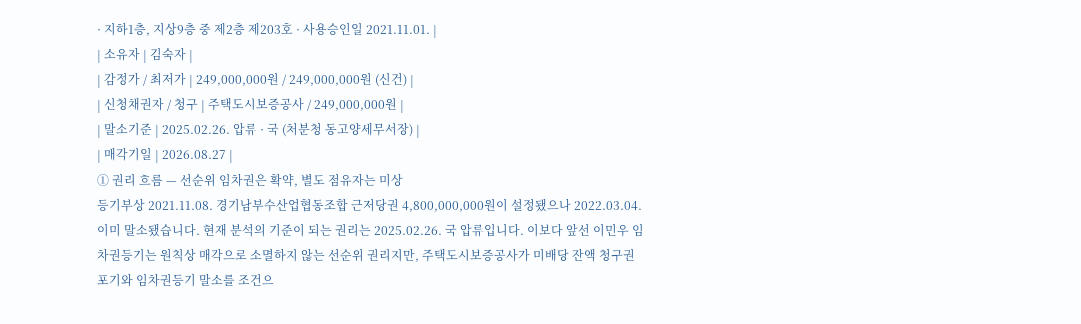· 지하1층, 지상9층 중 제2층 제203호 · 사용승인일 2021.11.01. |
| 소유자 | 김숙자 |
| 감정가 / 최저가 | 249,000,000원 / 249,000,000원 (신건) |
| 신청채권자 / 청구 | 주택도시보증공사 / 249,000,000원 |
| 말소기준 | 2025.02.26. 압류 · 국 (처분청 동고양세무서장) |
| 매각기일 | 2026.08.27 |
① 권리 흐름 — 선순위 임차권은 확약, 별도 점유자는 미상
등기부상 2021.11.08. 경기남부수산업협동조합 근저당권 4,800,000,000원이 설정됐으나 2022.03.04. 이미 말소됐습니다. 현재 분석의 기준이 되는 권리는 2025.02.26. 국 압류입니다. 이보다 앞선 이민우 임차권등기는 원칙상 매각으로 소멸하지 않는 선순위 권리지만, 주택도시보증공사가 미배당 잔액 청구권 포기와 임차권등기 말소를 조건으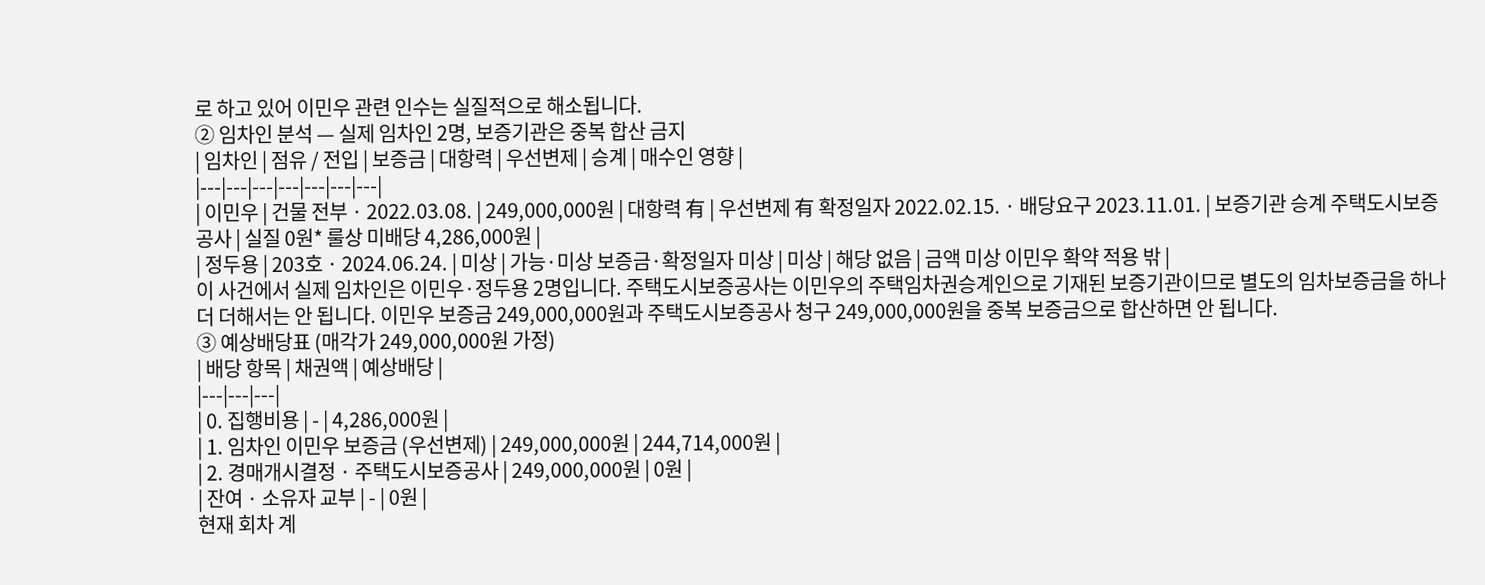로 하고 있어 이민우 관련 인수는 실질적으로 해소됩니다.
② 임차인 분석 — 실제 임차인 2명, 보증기관은 중복 합산 금지
| 임차인 | 점유 / 전입 | 보증금 | 대항력 | 우선변제 | 승계 | 매수인 영향 |
|---|---|---|---|---|---|---|
| 이민우 | 건물 전부 · 2022.03.08. | 249,000,000원 | 대항력 有 | 우선변제 有 확정일자 2022.02.15. · 배당요구 2023.11.01. | 보증기관 승계 주택도시보증공사 | 실질 0원* 룰상 미배당 4,286,000원 |
| 정두용 | 203호 · 2024.06.24. | 미상 | 가능·미상 보증금·확정일자 미상 | 미상 | 해당 없음 | 금액 미상 이민우 확약 적용 밖 |
이 사건에서 실제 임차인은 이민우·정두용 2명입니다. 주택도시보증공사는 이민우의 주택임차권승계인으로 기재된 보증기관이므로 별도의 임차보증금을 하나 더 더해서는 안 됩니다. 이민우 보증금 249,000,000원과 주택도시보증공사 청구 249,000,000원을 중복 보증금으로 합산하면 안 됩니다.
③ 예상배당표 (매각가 249,000,000원 가정)
| 배당 항목 | 채권액 | 예상배당 |
|---|---|---|
| 0. 집행비용 | - | 4,286,000원 |
| 1. 임차인 이민우 보증금 (우선변제) | 249,000,000원 | 244,714,000원 |
| 2. 경매개시결정 · 주택도시보증공사 | 249,000,000원 | 0원 |
| 잔여 · 소유자 교부 | - | 0원 |
현재 회차 계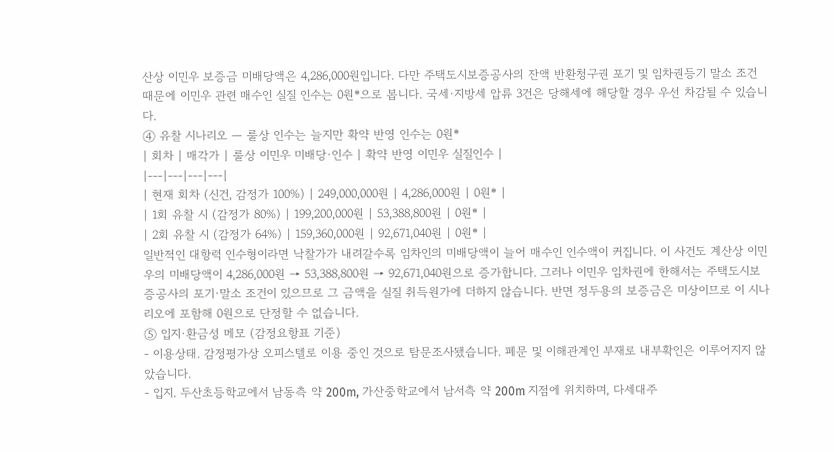산상 이민우 보증금 미배당액은 4,286,000원입니다. 다만 주택도시보증공사의 잔액 반환청구권 포기 및 임차권등기 말소 조건 때문에 이민우 관련 매수인 실질 인수는 0원*으로 봅니다. 국세·지방세 압류 3건은 당해세에 해당할 경우 우선 차감될 수 있습니다.
④ 유찰 시나리오 — 룰상 인수는 늘지만 확약 반영 인수는 0원*
| 회차 | 매각가 | 룰상 이민우 미배당·인수 | 확약 반영 이민우 실질인수 |
|---|---|---|---|
| 현재 회차 (신건, 감정가 100%) | 249,000,000원 | 4,286,000원 | 0원* |
| 1회 유찰 시 (감정가 80%) | 199,200,000원 | 53,388,800원 | 0원* |
| 2회 유찰 시 (감정가 64%) | 159,360,000원 | 92,671,040원 | 0원* |
일반적인 대항력 인수형이라면 낙찰가가 내려갈수록 임차인의 미배당액이 늘어 매수인 인수액이 커집니다. 이 사건도 계산상 이민우의 미배당액이 4,286,000원 → 53,388,800원 → 92,671,040원으로 증가합니다. 그러나 이민우 임차권에 한해서는 주택도시보증공사의 포기·말소 조건이 있으므로 그 금액을 실질 취득원가에 더하지 않습니다. 반면 정두용의 보증금은 미상이므로 이 시나리오에 포함해 0원으로 단정할 수 없습니다.
⑤ 입지·환금성 메모 (감정요항표 기준)
- 이용상태. 감정평가상 오피스텔로 이용 중인 것으로 탐문조사됐습니다. 폐문 및 이해관계인 부재로 내부확인은 이루어지지 않았습니다.
- 입지. 두산초등학교에서 남동측 약 200m, 가산중학교에서 남서측 약 200m 지점에 위치하며, 다세대주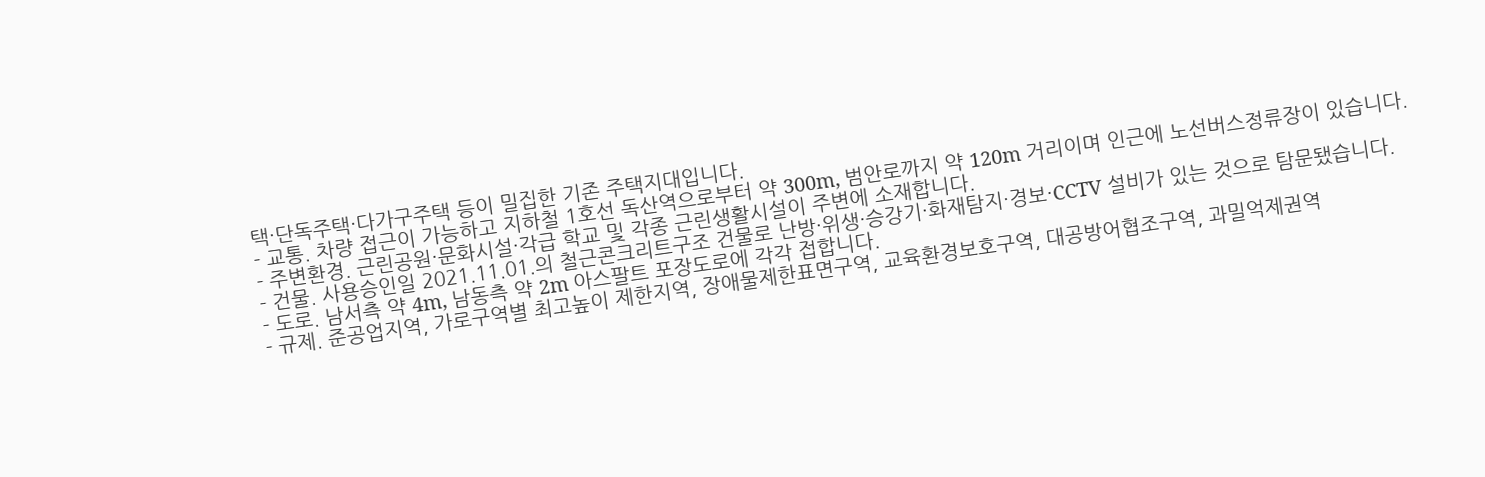택·단독주택·다가구주택 등이 밀집한 기존 주택지대입니다.
- 교통. 차량 접근이 가능하고 지하철 1호선 독산역으로부터 약 300m, 범안로까지 약 120m 거리이며 인근에 노선버스정류장이 있습니다.
- 주변환경. 근린공원·문화시설·각급 학교 및 각종 근린생활시설이 주변에 소재합니다.
- 건물. 사용승인일 2021.11.01.의 철근콘크리트구조 건물로 난방·위생·승강기·화재탐지·경보·CCTV 설비가 있는 것으로 탐문됐습니다.
- 도로. 남서측 약 4m, 남동측 약 2m 아스팔트 포장도로에 각각 접합니다.
- 규제. 준공업지역, 가로구역별 최고높이 제한지역, 장애물제한표면구역, 교육환경보호구역, 대공방어협조구역, 과밀억제권역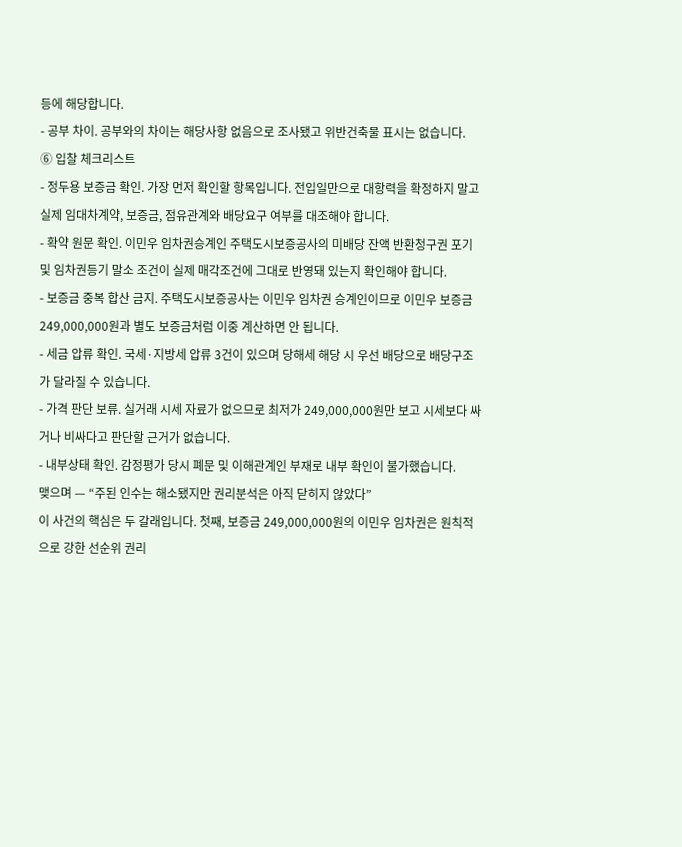등에 해당합니다.
- 공부 차이. 공부와의 차이는 해당사항 없음으로 조사됐고 위반건축물 표시는 없습니다.
⑥ 입찰 체크리스트
- 정두용 보증금 확인. 가장 먼저 확인할 항목입니다. 전입일만으로 대항력을 확정하지 말고 실제 임대차계약, 보증금, 점유관계와 배당요구 여부를 대조해야 합니다.
- 확약 원문 확인. 이민우 임차권승계인 주택도시보증공사의 미배당 잔액 반환청구권 포기 및 임차권등기 말소 조건이 실제 매각조건에 그대로 반영돼 있는지 확인해야 합니다.
- 보증금 중복 합산 금지. 주택도시보증공사는 이민우 임차권 승계인이므로 이민우 보증금 249,000,000원과 별도 보증금처럼 이중 계산하면 안 됩니다.
- 세금 압류 확인. 국세·지방세 압류 3건이 있으며 당해세 해당 시 우선 배당으로 배당구조가 달라질 수 있습니다.
- 가격 판단 보류. 실거래 시세 자료가 없으므로 최저가 249,000,000원만 보고 시세보다 싸거나 비싸다고 판단할 근거가 없습니다.
- 내부상태 확인. 감정평가 당시 폐문 및 이해관계인 부재로 내부 확인이 불가했습니다.
맺으며 — “주된 인수는 해소됐지만 권리분석은 아직 닫히지 않았다”
이 사건의 핵심은 두 갈래입니다. 첫째, 보증금 249,000,000원의 이민우 임차권은 원칙적으로 강한 선순위 권리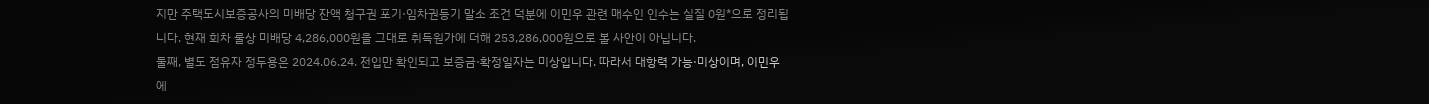지만 주택도시보증공사의 미배당 잔액 청구권 포기·임차권등기 말소 조건 덕분에 이민우 관련 매수인 인수는 실질 0원*으로 정리됩니다. 현재 회차 룰상 미배당 4,286,000원을 그대로 취득원가에 더해 253,286,000원으로 볼 사안이 아닙니다.
둘째, 별도 점유자 정두용은 2024.06.24. 전입만 확인되고 보증금·확정일자는 미상입니다. 따라서 대항력 가능·미상이며, 이민우에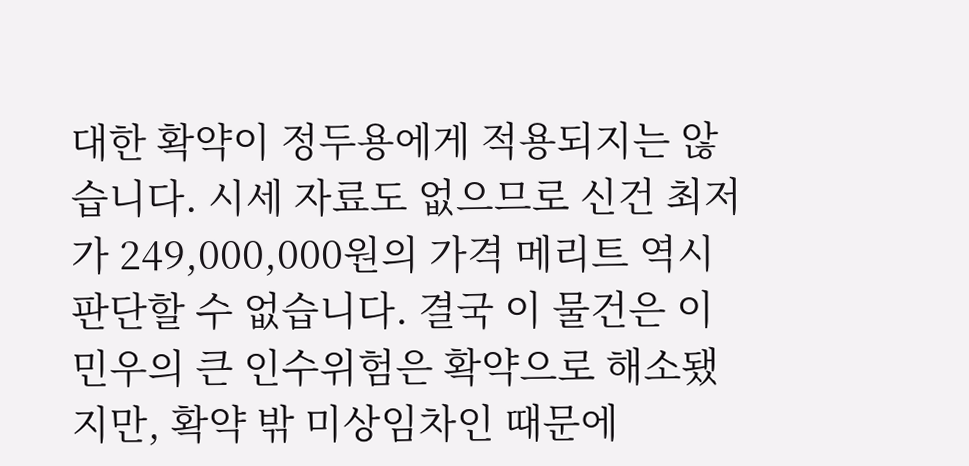대한 확약이 정두용에게 적용되지는 않습니다. 시세 자료도 없으므로 신건 최저가 249,000,000원의 가격 메리트 역시 판단할 수 없습니다. 결국 이 물건은 이민우의 큰 인수위험은 확약으로 해소됐지만, 확약 밖 미상임차인 때문에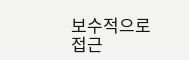보수적으로 접근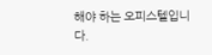해야 하는 오피스텔입니다.